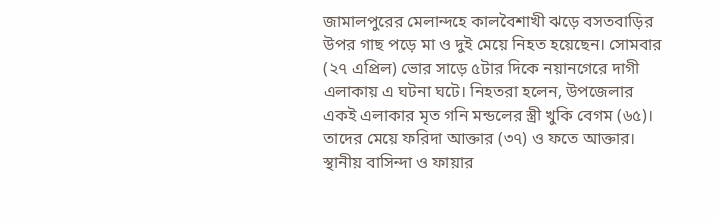জামালপুরের মেলান্দহে কালবৈশাখী ঝড়ে বসতবাড়ির উপর গাছ পড়ে মা ও দুই মেয়ে নিহত হয়েছেন। সোমবার (২৭ এপ্রিল) ভোর সাড়ে ৫টার দিকে নয়ানগেরে দাগী এলাকায় এ ঘটনা ঘটে। নিহতরা হলেন, উপজেলার একই এলাকার মৃত গনি মন্ডলের স্ত্রী খুকি বেগম (৬৫)। তাদের মেয়ে ফরিদা আক্তার (৩৭) ও ফতে আক্তার।
স্থানীয় বাসিন্দা ও ফায়ার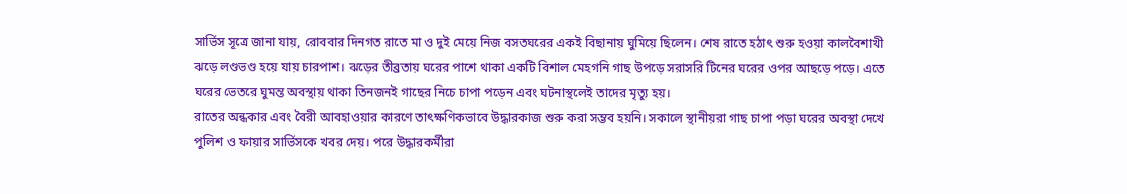সার্ভিস সূত্রে জানা যায়, রোববার দিনগত রাতে মা ও দুই মেয়ে নিজ বসতঘরের একই বিছানায় ঘুমিয়ে ছিলেন। শেষ রাতে হঠাৎ শুরু হওয়া কালবৈশাখী ঝড়ে লণ্ডভণ্ড হয়ে যায় চারপাশ। ঝড়ের তীব্রতায় ঘরের পাশে থাকা একটি বিশাল মেহগনি গাছ উপড়ে সরাসরি টিনের ঘরের ওপর আছড়ে পড়ে। এতে ঘরের ভেতরে ঘুমন্ত অবস্থায় থাকা তিনজনই গাছের নিচে চাপা পড়েন এবং ঘটনাস্থলেই তাদের মৃত্যু হয়।
রাতের অন্ধকার এবং বৈরী আবহাওয়ার কারণে তাৎক্ষণিকভাবে উদ্ধারকাজ শুরু করা সম্ভব হয়নি। সকালে স্থানীয়রা গাছ চাপা পড়া ঘরের অবস্থা দেখে পুলিশ ও ফায়ার সার্ভিসকে খবর দেয়। পরে উদ্ধারকর্মীরা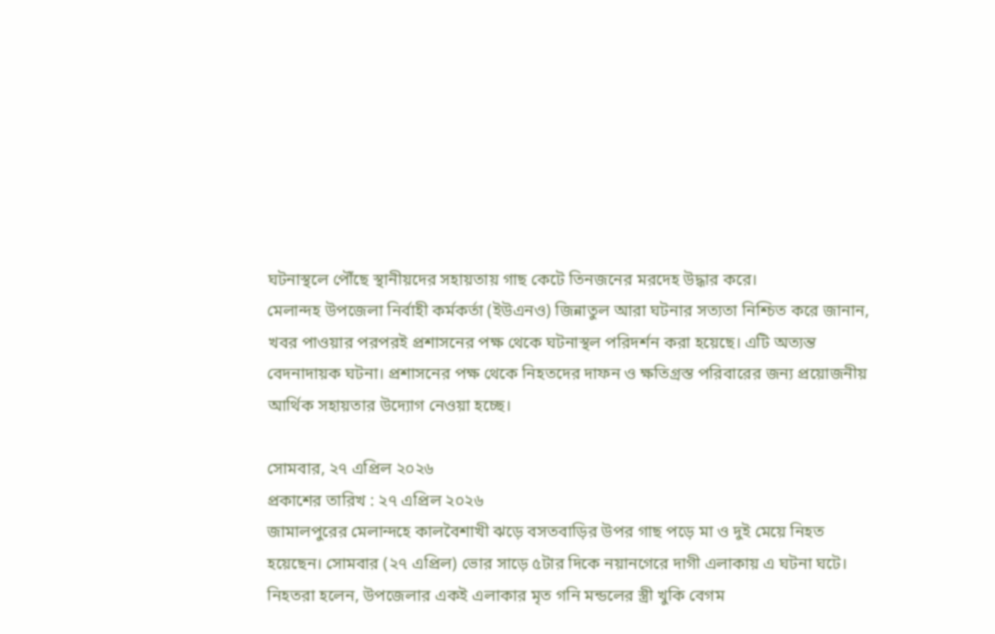ঘটনাস্থলে পৌঁছে স্থানীয়দের সহায়তায় গাছ কেটে তিনজনের মরদেহ উদ্ধার করে।
মেলান্দহ উপজেলা নির্বাহী কর্মকর্তা (ইউএনও) জিন্নাতুল আরা ঘটনার সত্যতা নিশ্চিত করে জানান, খবর পাওয়ার পরপরই প্রশাসনের পক্ষ থেকে ঘটনাস্থল পরিদর্শন করা হয়েছে। এটি অত্যন্ত বেদনাদায়ক ঘটনা। প্রশাসনের পক্ষ থেকে নিহতদের দাফন ও ক্ষতিগ্রস্ত পরিবারের জন্য প্রয়োজনীয় আর্থিক সহায়তার উদ্যোগ নেওয়া হচ্ছে।

সোমবার, ২৭ এপ্রিল ২০২৬
প্রকাশের তারিখ : ২৭ এপ্রিল ২০২৬
জামালপুরের মেলান্দহে কালবৈশাখী ঝড়ে বসতবাড়ির উপর গাছ পড়ে মা ও দুই মেয়ে নিহত হয়েছেন। সোমবার (২৭ এপ্রিল) ভোর সাড়ে ৫টার দিকে নয়ানগেরে দাগী এলাকায় এ ঘটনা ঘটে। নিহতরা হলেন, উপজেলার একই এলাকার মৃত গনি মন্ডলের স্ত্রী খুকি বেগম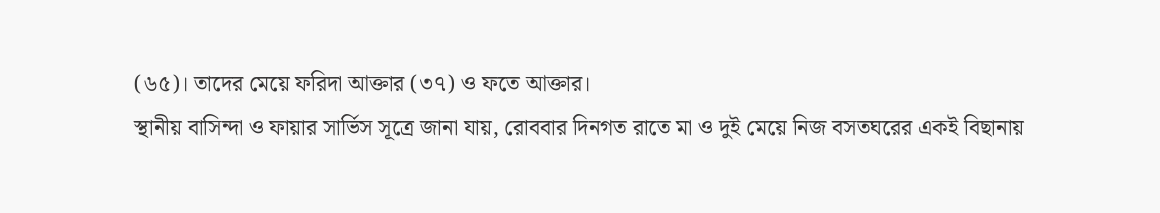(৬৫)। তাদের মেয়ে ফরিদা আক্তার (৩৭) ও ফতে আক্তার।
স্থানীয় বাসিন্দা ও ফায়ার সার্ভিস সূত্রে জানা যায়, রোববার দিনগত রাতে মা ও দুই মেয়ে নিজ বসতঘরের একই বিছানায়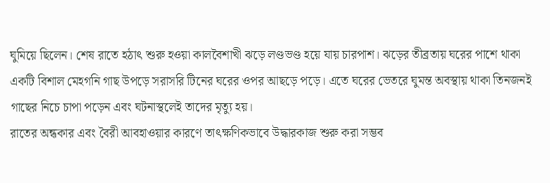ঘুমিয়ে ছিলেন। শেষ রাতে হঠাৎ শুরু হওয়া কালবৈশাখী ঝড়ে লণ্ডভণ্ড হয়ে যায় চারপাশ। ঝড়ের তীব্রতায় ঘরের পাশে থাকা একটি বিশাল মেহগনি গাছ উপড়ে সরাসরি টিনের ঘরের ওপর আছড়ে পড়ে। এতে ঘরের ভেতরে ঘুমন্ত অবস্থায় থাকা তিনজনই গাছের নিচে চাপা পড়েন এবং ঘটনাস্থলেই তাদের মৃত্যু হয়।
রাতের অন্ধকার এবং বৈরী আবহাওয়ার কারণে তাৎক্ষণিকভাবে উদ্ধারকাজ শুরু করা সম্ভব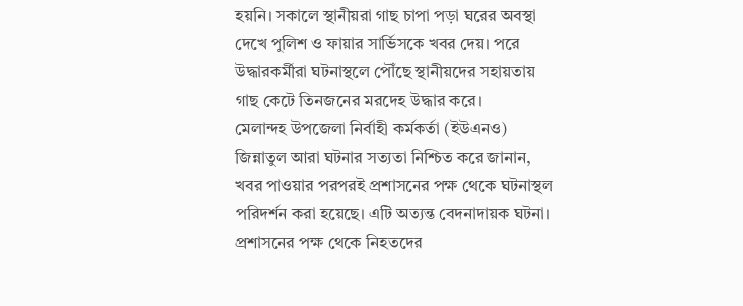হয়নি। সকালে স্থানীয়রা গাছ চাপা পড়া ঘরের অবস্থা দেখে পুলিশ ও ফায়ার সার্ভিসকে খবর দেয়। পরে উদ্ধারকর্মীরা ঘটনাস্থলে পৌঁছে স্থানীয়দের সহায়তায় গাছ কেটে তিনজনের মরদেহ উদ্ধার করে।
মেলান্দহ উপজেলা নির্বাহী কর্মকর্তা (ইউএনও) জিন্নাতুল আরা ঘটনার সত্যতা নিশ্চিত করে জানান, খবর পাওয়ার পরপরই প্রশাসনের পক্ষ থেকে ঘটনাস্থল পরিদর্শন করা হয়েছে। এটি অত্যন্ত বেদনাদায়ক ঘটনা। প্রশাসনের পক্ষ থেকে নিহতদের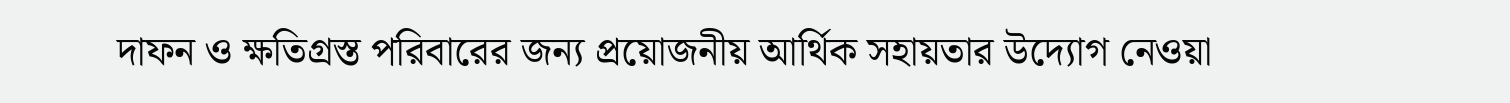দাফন ও ক্ষতিগ্রস্ত পরিবারের জন্য প্রয়োজনীয় আর্থিক সহায়তার উদ্যোগ নেওয়া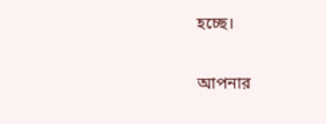হচ্ছে।

আপনার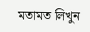মতামত লিখুন